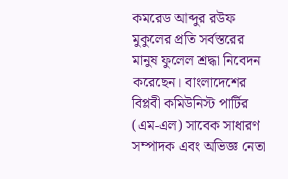কমরেড আব্দুর রউফ মুকুলের প্রতি সর্বস্তরের মানুষ ফুলেল শ্রদ্ধা নিবেদন করেছেন। বাংলাদেশের বিপ্লবী কমিউনিস্ট পার্টির (এম-এল) সাবেক সাধারণ সম্পাদক এবং অভিজ্ঞ নেতা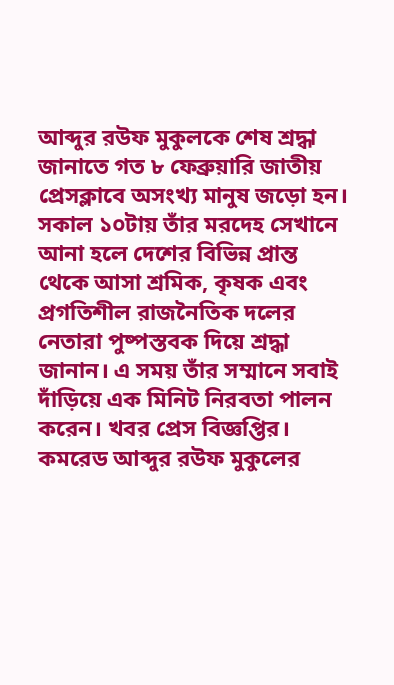আব্দুর রউফ মুকুলকে শেষ শ্রদ্ধা জানাতে গত ৮ ফেব্রুয়ারি জাতীয় প্রেসক্লাবে অসংখ্য মানুষ জড়ো হন। সকাল ১০টায় তাঁর মরদেহ সেখানে আনা হলে দেশের বিভিন্ন প্রান্ত থেকে আসা শ্রমিক, কৃষক এবং প্রগতিশীল রাজনৈতিক দলের নেতারা পুষ্পস্তবক দিয়ে শ্রদ্ধা জানান। এ সময় তাঁর সম্মানে সবাই দাঁড়িয়ে এক মিনিট নিরবতা পালন করেন। খবর প্রেস বিজ্ঞপ্তির।
কমরেড আব্দুর রউফ মুকুলের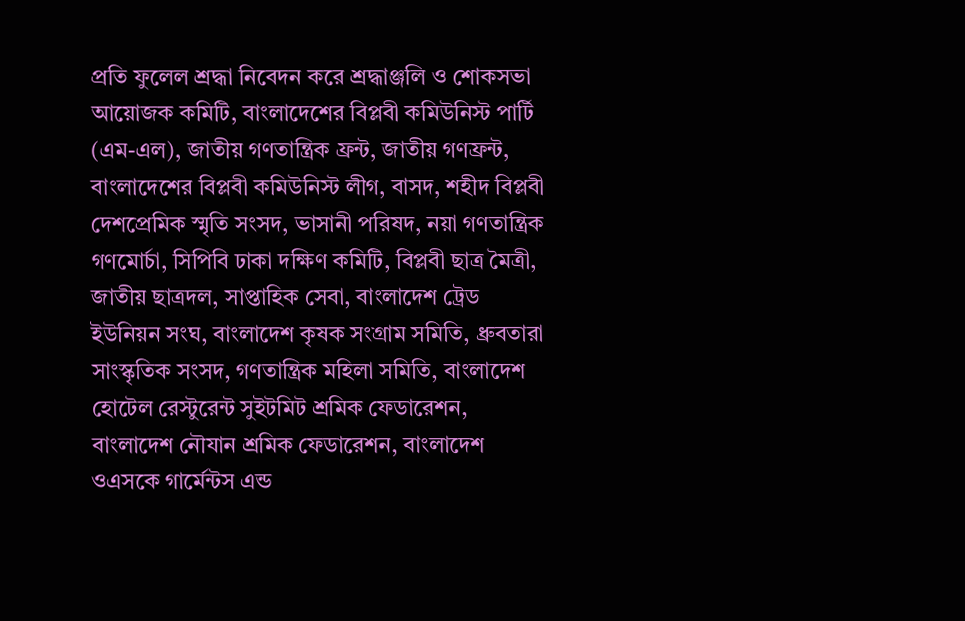প্রতি ফুলেল শ্রদ্ধা নিবেদন করে শ্রদ্ধাঞ্জলি ও শোকসভা আয়োজক কমিটি, বাংলাদেশের বিপ্লবী কমিউনিস্ট পার্টি (এম-এল), জাতীয় গণতান্ত্রিক ফ্রন্ট, জাতীয় গণফ্রন্ট, বাংলাদেশের বিপ্লবী কমিউনিস্ট লীগ, বাসদ, শহীদ বিপ্লবী দেশপ্রেমিক স্মৃতি সংসদ, ভাসানী পরিষদ, নয়া গণতান্ত্রিক গণমোর্চা, সিপিবি ঢাকা দক্ষিণ কমিটি, বিপ্লবী ছাত্র মৈত্রী, জাতীয় ছাত্রদল, সাপ্তাহিক সেবা, বাংলাদেশ ট্রেড ইউনিয়ন সংঘ, বাংলাদেশ কৃষক সংগ্রাম সমিতি, ধ্রুবতারা সাংস্কৃতিক সংসদ, গণতান্ত্রিক মহিলা সমিতি, বাংলাদেশ হোটেল রেস্টুরেন্ট সুইটমিট শ্রমিক ফেডারেশন, বাংলাদেশ নৌযান শ্রমিক ফেডারেশন, বাংলাদেশ ওএসকে গার্মেন্টস এন্ড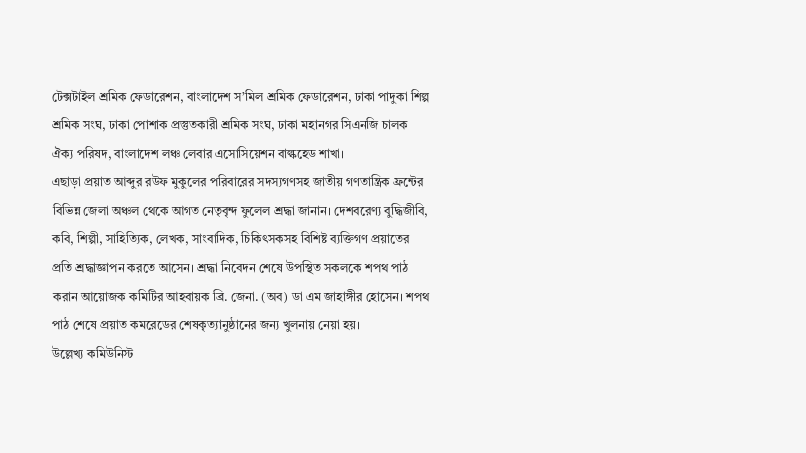টেক্সটাইল শ্রমিক ফেডারেশন, বাংলাদেশ স’মিল শ্রমিক ফেডারেশন, ঢাকা পাদুকা শিল্প শ্রমিক সংঘ, ঢাকা পোশাক প্রস্তুতকারী শ্রমিক সংঘ, ঢাকা মহানগর সিএনজি চালক ঐক্য পরিষদ, বাংলাদেশ লঞ্চ লেবার এসোসিয়েশন বাল্কহেড শাখা।
এছাড়া প্রয়াত আব্দুর রউফ মুকুলের পরিবারের সদস্যগণসহ জাতীয় গণতান্ত্রিক ফ্রন্টের বিভিন্ন জেলা অঞ্চল থেকে আগত নেতৃবৃন্দ ফুলেল শ্রদ্ধা জানান। দেশবরেণ্য বুদ্ধিজীবি, কবি, শিল্পী, সাহিত্যিক, লেখক, সাংবাদিক, চিকিৎসকসহ বিশিষ্ট ব্যক্তিগণ প্রয়াতের প্রতি শ্রদ্ধাজ্ঞাপন করতে আসেন। শ্রদ্ধা নিবেদন শেষে উপস্থিত সকলকে শপথ পাঠ করান আয়োজক কমিটির আহবায়ক ব্রি. জেনা. (অব) ডা এম জাহাঙ্গীর হোসেন। শপথ পাঠ শেষে প্রয়াত কমরেডের শেষকৃত্যানুষ্ঠানের জন্য খুলনায় নেয়া হয়।
উল্লেখ্য কমিউনিস্ট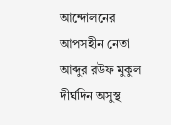আন্দোলনের আপসহীন নেতা আব্দুর রউফ মুকুল দীর্ঘদিন অসুস্থ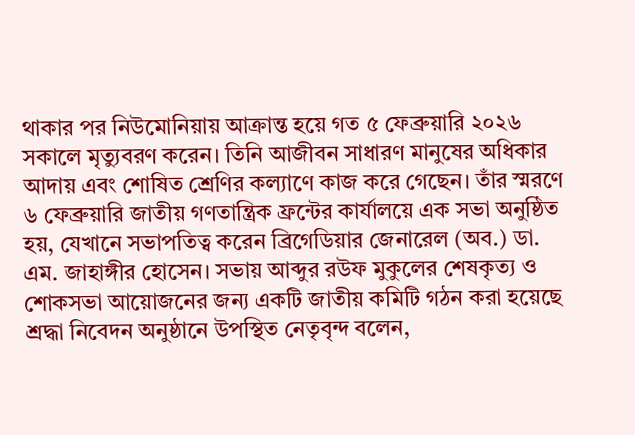থাকার পর নিউমোনিয়ায় আক্রান্ত হয়ে গত ৫ ফেব্রুয়ারি ২০২৬ সকালে মৃত্যুবরণ করেন। তিনি আজীবন সাধারণ মানুষের অধিকার আদায় এবং শোষিত শ্রেণির কল্যাণে কাজ করে গেছেন। তাঁর স্মরণে ৬ ফেব্রুয়ারি জাতীয় গণতান্ত্রিক ফ্রন্টের কার্যালয়ে এক সভা অনুষ্ঠিত হয়, যেখানে সভাপতিত্ব করেন ব্রিগেডিয়ার জেনারেল (অব.) ডা. এম. জাহাঙ্গীর হোসেন। সভায় আব্দুর রউফ মুকুলের শেষকৃত্য ও শোকসভা আয়োজনের জন্য একটি জাতীয় কমিটি গঠন করা হয়েছে
শ্রদ্ধা নিবেদন অনুষ্ঠানে উপস্থিত নেতৃবৃন্দ বলেন,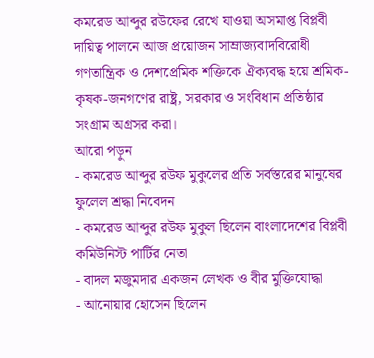কমরেড আব্দুর রউফের রেখে যাওয়া অসমাপ্ত বিপ্লবী দায়িত্ব পালনে আজ প্রয়োজন সাম্রাজ্যবাদবিরোধী গণতান্ত্রিক ও দেশপ্রেমিক শক্তিকে ঐক্যবদ্ধ হয়ে শ্রমিক-কৃষক-জনগণের রাষ্ট্র, সরকার ও সংবিধান প্রতিষ্ঠার সংগ্রাম অগ্রসর করা।
আরো পড়ুন
- কমরেড আব্দুর রউফ মুকুলের প্রতি সর্বস্তরের মানুষের ফুলেল শ্রদ্ধা নিবেদন
- কমরেড আব্দুর রউফ মুকুল ছিলেন বাংলাদেশের বিপ্লবী কমিউনিস্ট পার্টির নেতা
- বাদল মজুমদার একজন লেখক ও বীর মুক্তিযোদ্ধা
- আনোয়ার হোসেন ছিলেন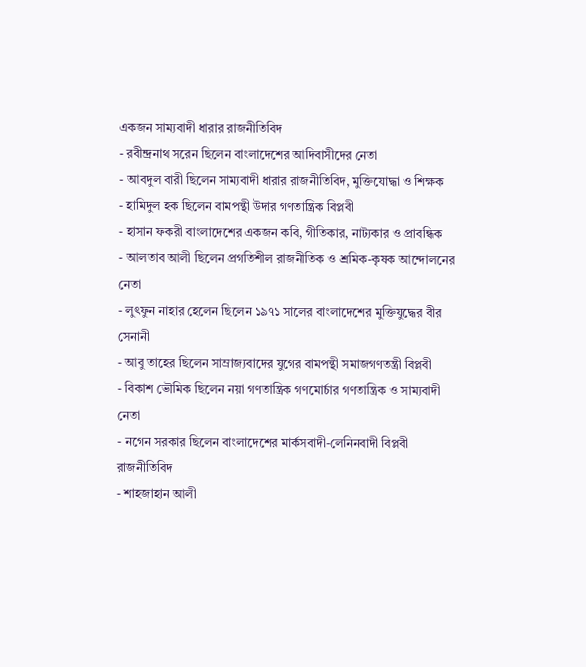একজন সাম্যবাদী ধারার রাজনীতিবিদ
- রবীন্দ্রনাথ সরেন ছিলেন বাংলাদেশের আদিবাসীদের নেতা
- আবদুল বারী ছিলেন সাম্যবাদী ধারার রাজনীতিবিদ, মুক্তিযোদ্ধা ও শিক্ষক
- হামিদুল হক ছিলেন বামপন্থী উদার গণতান্ত্রিক বিপ্লবী
- হাসান ফকরী বাংলাদেশের একজন কবি, গীতিকার, নাট্যকার ও প্রাবন্ধিক
- আলতাব আলী ছিলেন প্রগতিশীল রাজনীতিক ও শ্রমিক-কৃষক আন্দোলনের নেতা
- লুৎফুন নাহার হেলেন ছিলেন ১৯৭১ সালের বাংলাদেশের মুক্তিযুদ্ধের বীর সেনানী
- আবু তাহের ছিলেন সাম্রাজ্যবাদের যুগের বামপন্থী সমাজগণতন্ত্রী বিপ্লবী
- বিকাশ ভৌমিক ছিলেন নয়া গণতান্ত্রিক গণমোর্চার গণতান্ত্রিক ও সাম্যবাদী নেতা
- নগেন সরকার ছিলেন বাংলাদেশের মার্কসবাদী-লেনিনবাদী বিপ্লবী রাজনীতিবিদ
- শাহজাহান আলী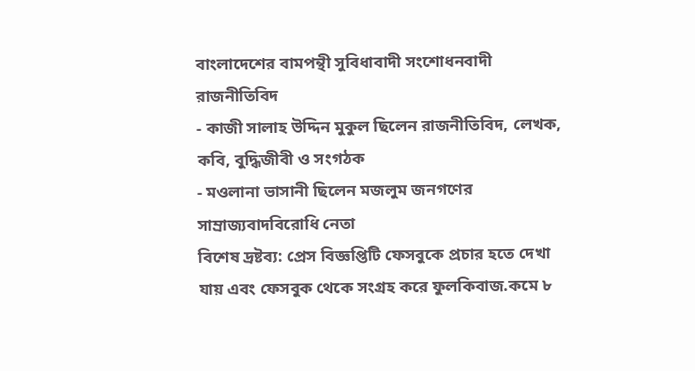বাংলাদেশের বামপন্থী সুবিধাবাদী সংশোধনবাদী রাজনীতিবিদ
- কাজী সালাহ উদ্দিন মুকুল ছিলেন রাজনীতিবিদ, লেখক, কবি, বুদ্ধিজীবী ও সংগঠক
- মওলানা ভাসানী ছিলেন মজলুম জনগণের সাম্রাজ্যবাদবিরোধি নেতা
বিশেষ দ্রষ্টব্য: প্রেস বিজ্ঞপ্তিটি ফেসবুকে প্রচার হতে দেখা যায় এবং ফেসবুক থেকে সংগ্রহ করে ফুলকিবাজ.কমে ৮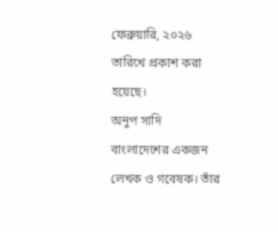ফেব্রুয়ারি, ২০২৬ তারিখে প্রকাশ করা হয়েছে।
অনুপ সাদি বাংলাদেশের একজন লেখক ও গবেষক। তাঁর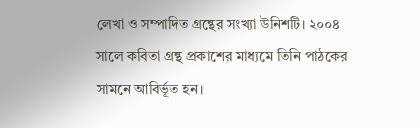লেখা ও সম্পাদিত গ্রন্থের সংখ্যা উনিশটি। ২০০৪ সালে কবিতা গ্রন্থ প্রকাশের মাধ্যমে তিনি পাঠকের সামনে আবির্ভূত হন।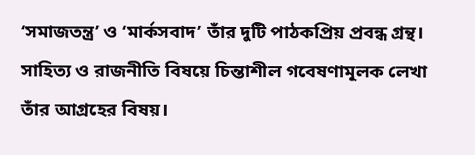‘সমাজতন্ত্র’ ও ‘মার্কসবাদ’ তাঁর দুটি পাঠকপ্রিয় প্রবন্ধ গ্রন্থ। সাহিত্য ও রাজনীতি বিষয়ে চিন্তাশীল গবেষণামূলক লেখা তাঁর আগ্রহের বিষয়।